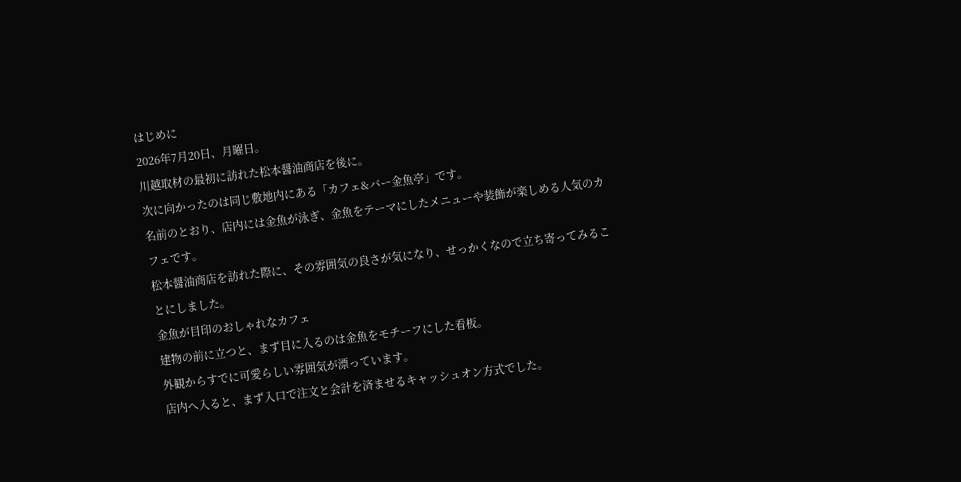はじめに
2026年7月20日、月曜日。
川越取材の最初に訪れた松本醤油商店を後に。
次に向かったのは同じ敷地内にある「カフェ&バー金魚亭」です。
名前のとおり、店内には金魚が泳ぎ、金魚をテーマにしたメニューや装飾が楽しめる人気のカフェです。
松本醤油商店を訪れた際に、その雰囲気の良さが気になり、せっかくなので立ち寄ってみることにしました。
金魚が目印のおしゃれなカフェ
建物の前に立つと、まず目に入るのは金魚をモチーフにした看板。
外観からすでに可愛らしい雰囲気が漂っています。
店内へ入ると、まず入口で注文と会計を済ませるキャッシュオン方式でした。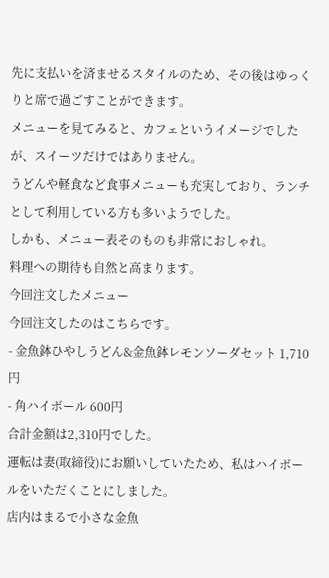先に支払いを済ませるスタイルのため、その後はゆっくりと席で過ごすことができます。
メニューを見てみると、カフェというイメージでしたが、スイーツだけではありません。
うどんや軽食など食事メニューも充実しており、ランチとして利用している方も多いようでした。
しかも、メニュー表そのものも非常におしゃれ。
料理への期待も自然と高まります。
今回注文したメニュー
今回注文したのはこちらです。
- 金魚鉢ひやしうどん&金魚鉢レモンソーダセット 1,710円
- 角ハイボール 600円
合計金額は2,310円でした。
運転は妻(取締役)にお願いしていたため、私はハイボールをいただくことにしました。
店内はまるで小さな金魚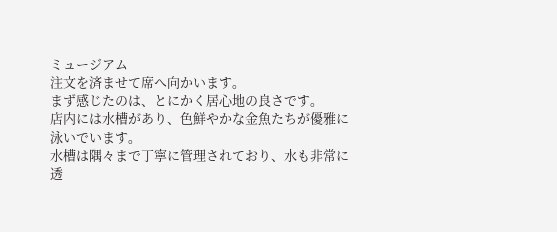ミュージアム
注文を済ませて席へ向かいます。
まず感じたのは、とにかく居心地の良さです。
店内には水槽があり、色鮮やかな金魚たちが優雅に泳いでいます。
水槽は隅々まで丁寧に管理されており、水も非常に透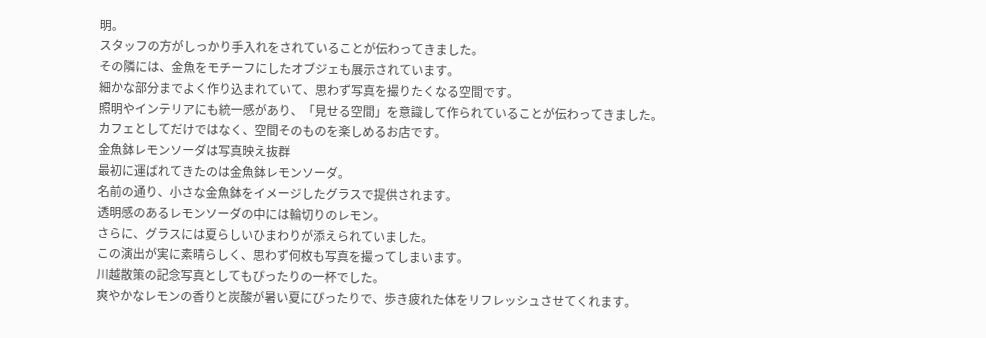明。
スタッフの方がしっかり手入れをされていることが伝わってきました。
その隣には、金魚をモチーフにしたオブジェも展示されています。
細かな部分までよく作り込まれていて、思わず写真を撮りたくなる空間です。
照明やインテリアにも統一感があり、「見せる空間」を意識して作られていることが伝わってきました。
カフェとしてだけではなく、空間そのものを楽しめるお店です。
金魚鉢レモンソーダは写真映え抜群
最初に運ばれてきたのは金魚鉢レモンソーダ。
名前の通り、小さな金魚鉢をイメージしたグラスで提供されます。
透明感のあるレモンソーダの中には輪切りのレモン。
さらに、グラスには夏らしいひまわりが添えられていました。
この演出が実に素晴らしく、思わず何枚も写真を撮ってしまいます。
川越散策の記念写真としてもぴったりの一杯でした。
爽やかなレモンの香りと炭酸が暑い夏にぴったりで、歩き疲れた体をリフレッシュさせてくれます。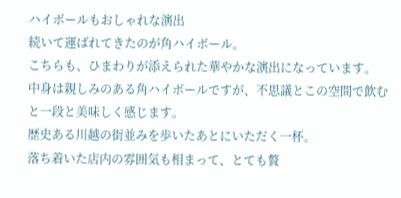ハイボールもおしゃれな演出
続いて運ばれてきたのが角ハイボール。
こちらも、ひまわりが添えられた華やかな演出になっています。
中身は親しみのある角ハイボールですが、不思議とこの空間で飲むと一段と美味しく感じます。
歴史ある川越の街並みを歩いたあとにいただく一杯。
落ち着いた店内の雰囲気も相まって、とても贅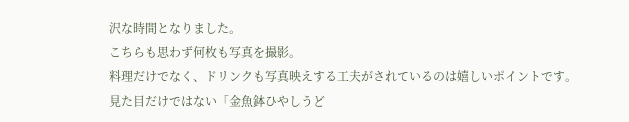沢な時間となりました。
こちらも思わず何枚も写真を撮影。
料理だけでなく、ドリンクも写真映えする工夫がされているのは嬉しいポイントです。
見た目だけではない「金魚鉢ひやしうど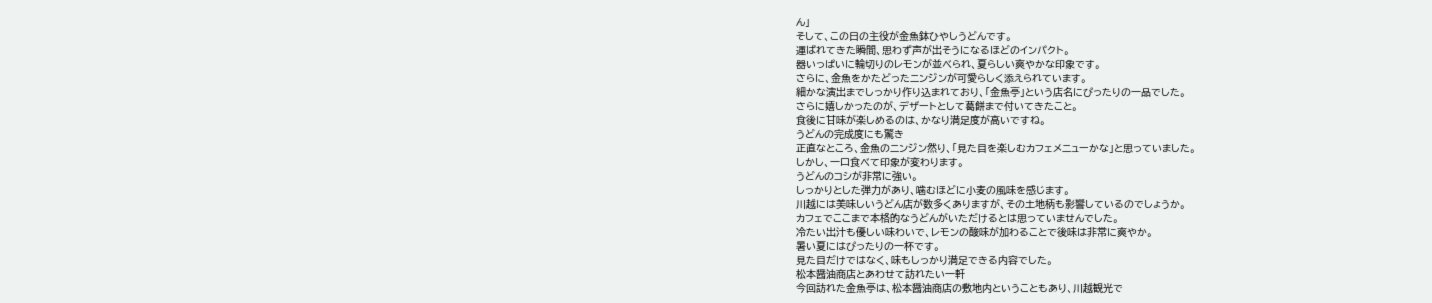ん」
そして、この日の主役が金魚鉢ひやしうどんです。
運ばれてきた瞬間、思わず声が出そうになるほどのインパクト。
器いっぱいに輪切りのレモンが並べられ、夏らしい爽やかな印象です。
さらに、金魚をかたどったニンジンが可愛らしく添えられています。
細かな演出までしっかり作り込まれており、「金魚亭」という店名にぴったりの一品でした。
さらに嬉しかったのが、デザートとして葛餅まで付いてきたこと。
食後に甘味が楽しめるのは、かなり満足度が高いですね。
うどんの完成度にも驚き
正直なところ、金魚のニンジン然り、「見た目を楽しむカフェメニューかな」と思っていました。
しかし、一口食べて印象が変わります。
うどんのコシが非常に強い。
しっかりとした弾力があり、噛むほどに小麦の風味を感じます。
川越には美味しいうどん店が数多くありますが、その土地柄も影響しているのでしょうか。
カフェでここまで本格的なうどんがいただけるとは思っていませんでした。
冷たい出汁も優しい味わいで、レモンの酸味が加わることで後味は非常に爽やか。
暑い夏にはぴったりの一杯です。
見た目だけではなく、味もしっかり満足できる内容でした。
松本醤油商店とあわせて訪れたい一軒
今回訪れた金魚亭は、松本醤油商店の敷地内ということもあり、川越観光で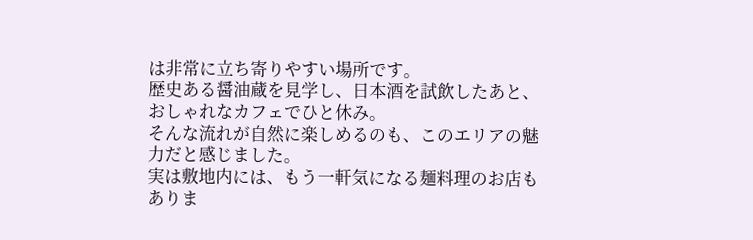は非常に立ち寄りやすい場所です。
歴史ある醤油蔵を見学し、日本酒を試飲したあと、おしゃれなカフェでひと休み。
そんな流れが自然に楽しめるのも、このエリアの魅力だと感じました。
実は敷地内には、もう一軒気になる麺料理のお店もありま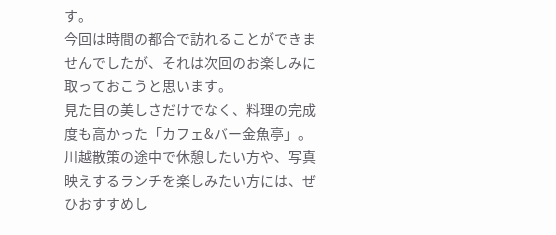す。
今回は時間の都合で訪れることができませんでしたが、それは次回のお楽しみに取っておこうと思います。
見た目の美しさだけでなく、料理の完成度も高かった「カフェ&バー金魚亭」。
川越散策の途中で休憩したい方や、写真映えするランチを楽しみたい方には、ぜひおすすめし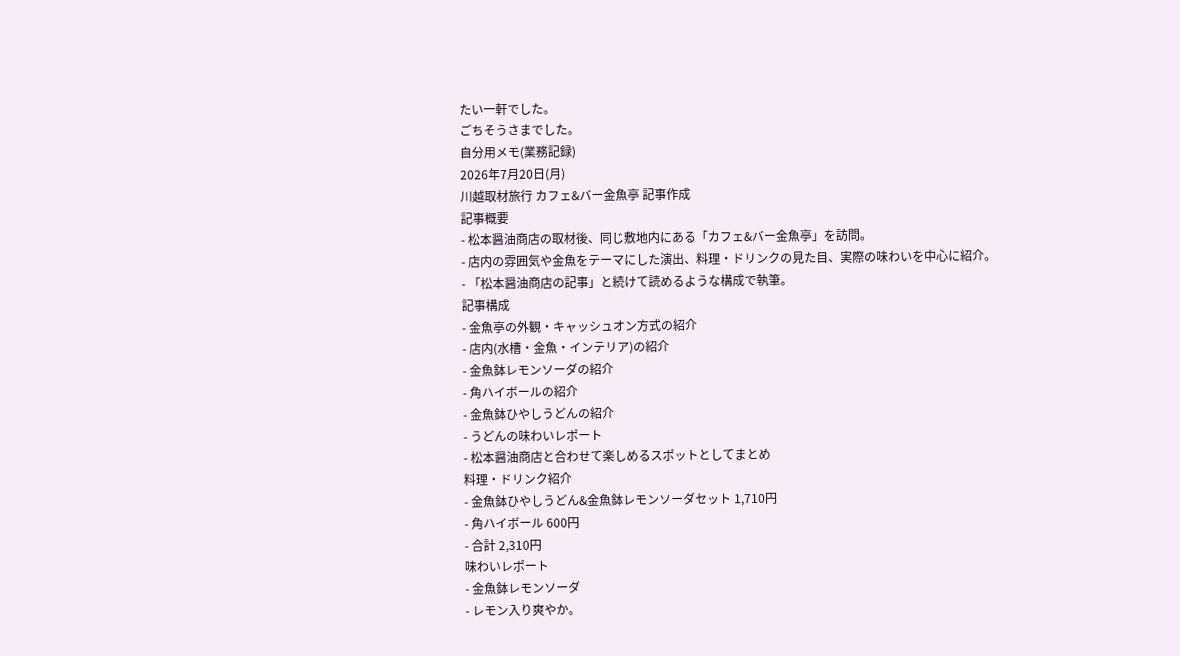たい一軒でした。
ごちそうさまでした。
自分用メモ(業務記録)
2026年7月20日(月)
川越取材旅行 カフェ&バー金魚亭 記事作成
記事概要
- 松本醤油商店の取材後、同じ敷地内にある「カフェ&バー金魚亭」を訪問。
- 店内の雰囲気や金魚をテーマにした演出、料理・ドリンクの見た目、実際の味わいを中心に紹介。
- 「松本醤油商店の記事」と続けて読めるような構成で執筆。
記事構成
- 金魚亭の外観・キャッシュオン方式の紹介
- 店内(水槽・金魚・インテリア)の紹介
- 金魚鉢レモンソーダの紹介
- 角ハイボールの紹介
- 金魚鉢ひやしうどんの紹介
- うどんの味わいレポート
- 松本醤油商店と合わせて楽しめるスポットとしてまとめ
料理・ドリンク紹介
- 金魚鉢ひやしうどん&金魚鉢レモンソーダセット 1,710円
- 角ハイボール 600円
- 合計 2,310円
味わいレポート
- 金魚鉢レモンソーダ
- レモン入り爽やか。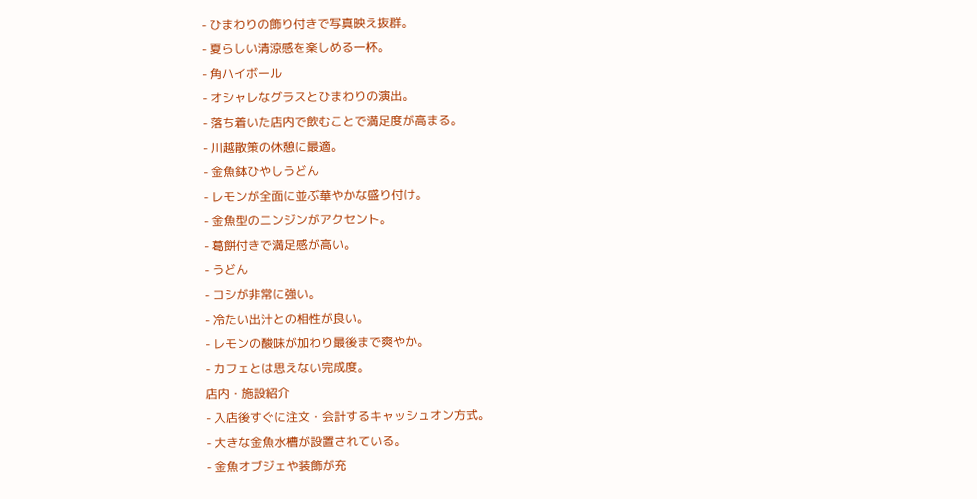- ひまわりの飾り付きで写真映え抜群。
- 夏らしい清涼感を楽しめる一杯。
- 角ハイボール
- オシャレなグラスとひまわりの演出。
- 落ち着いた店内で飲むことで満足度が高まる。
- 川越散策の休憩に最適。
- 金魚鉢ひやしうどん
- レモンが全面に並ぶ華やかな盛り付け。
- 金魚型のニンジンがアクセント。
- 葛餅付きで満足感が高い。
- うどん
- コシが非常に強い。
- 冷たい出汁との相性が良い。
- レモンの酸味が加わり最後まで爽やか。
- カフェとは思えない完成度。
店内・施設紹介
- 入店後すぐに注文・会計するキャッシュオン方式。
- 大きな金魚水槽が設置されている。
- 金魚オブジェや装飾が充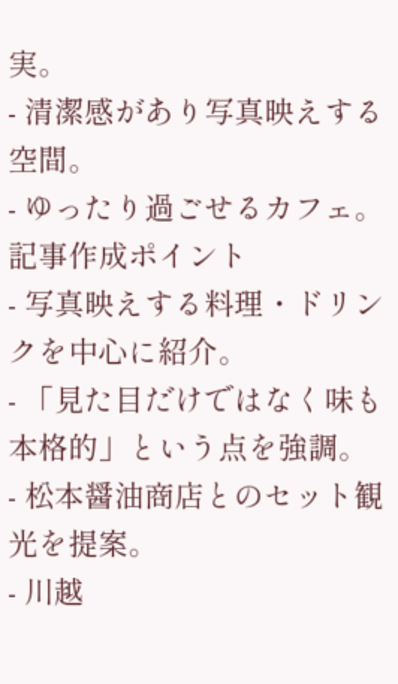実。
- 清潔感があり写真映えする空間。
- ゆったり過ごせるカフェ。
記事作成ポイント
- 写真映えする料理・ドリンクを中心に紹介。
- 「見た目だけではなく味も本格的」という点を強調。
- 松本醤油商店とのセット観光を提案。
- 川越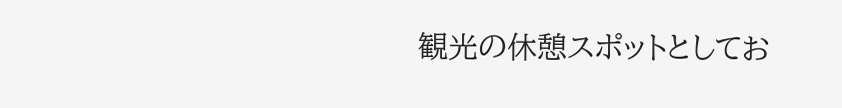観光の休憩スポットとしてお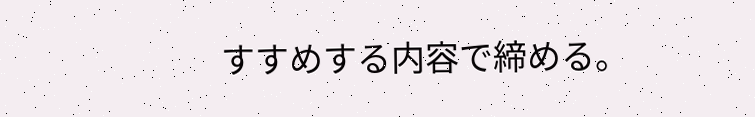すすめする内容で締める。